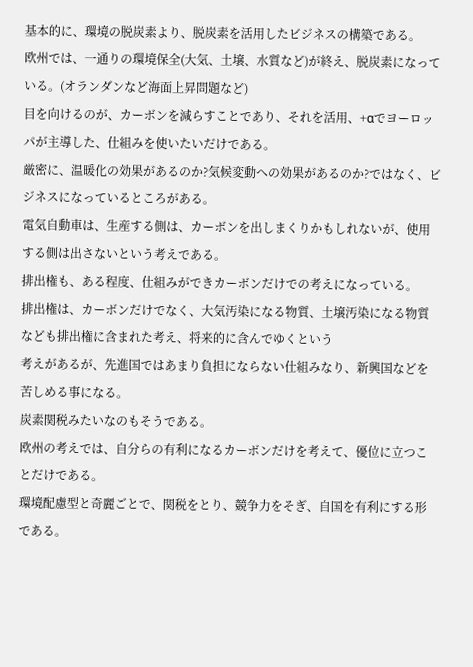基本的に、環境の脱炭素より、脱炭素を活用したビジネスの構築である。
欧州では、一通りの環境保全(大気、土壌、水質など)が終え、脱炭素になっている。(オランダンなど海面上昇問題など)
目を向けるのが、カーボンを減らすことであり、それを活用、+αでヨーロッパが主導した、仕組みを使いたいだけである。
厳密に、温暖化の効果があるのか?気候変動への効果があるのか?ではなく、ビジネスになっているところがある。
電気自動車は、生産する側は、カーボンを出しまくりかもしれないが、使用する側は出さないという考えである。
排出権も、ある程度、仕組みができカーボンだけでの考えになっている。
排出権は、カーボンだけでなく、大気汚染になる物質、土壌汚染になる物質なども排出権に含まれた考え、将来的に含んでゆくという
考えがあるが、先進国ではあまり負担にならない仕組みなり、新興国などを苦しめる事になる。
炭素関税みたいなのもそうである。
欧州の考えでは、自分らの有利になるカーボンだけを考えて、優位に立つことだけである。
環境配慮型と奇麗ごとで、関税をとり、競争力をそぎ、自国を有利にする形である。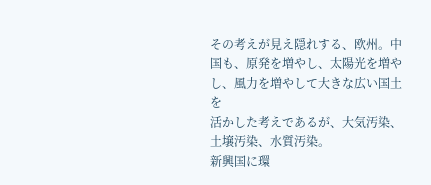その考えが見え隠れする、欧州。中国も、原発を増やし、太陽光を増やし、風力を増やして大きな広い国土を
活かした考えであるが、大気汚染、土壌汚染、水質汚染。
新興国に環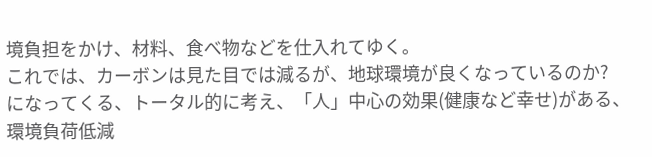境負担をかけ、材料、食べ物などを仕入れてゆく。
これでは、カーボンは見た目では減るが、地球環境が良くなっているのか?
になってくる、トータル的に考え、「人」中心の効果(健康など幸せ)がある、環境負荷低減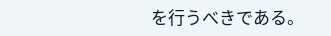を行うべきである。